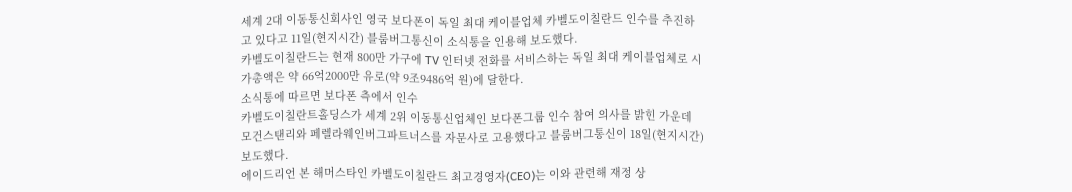세계 2대 이동통신회사인 영국 보다폰이 독일 최대 케이블업체 카벨도이칠란드 인수를 추진하고 있다고 11일(현지시간) 블룸버그통신이 소식통을 인용해 보도했다.
카벨도이칠란드는 현재 800만 가구에 TV 인터넷 전화를 서비스하는 독일 최대 케이블업체로 시가총액은 약 66억2000만 유로(약 9조9486억 원)에 달한다.
소식통에 따르면 보다폰 측에서 인수
카벨도이칠란트홀딩스가 세계 2위 이동통신업체인 보다폰그룹 인수 참여 의사를 밝힌 가운데 모건스탠리와 페렐라웨인버그파트너스를 자문사로 고용했다고 블룸버그통신이 18일(현지시간) 보도했다.
에이드리언 본 해머스타인 카벨도이칠란드 최고경영자(CEO)는 이와 관련해 재정 상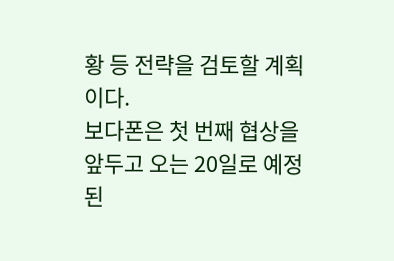황 등 전략을 검토할 계획이다.
보다폰은 첫 번째 협상을 앞두고 오는 20일로 예정된